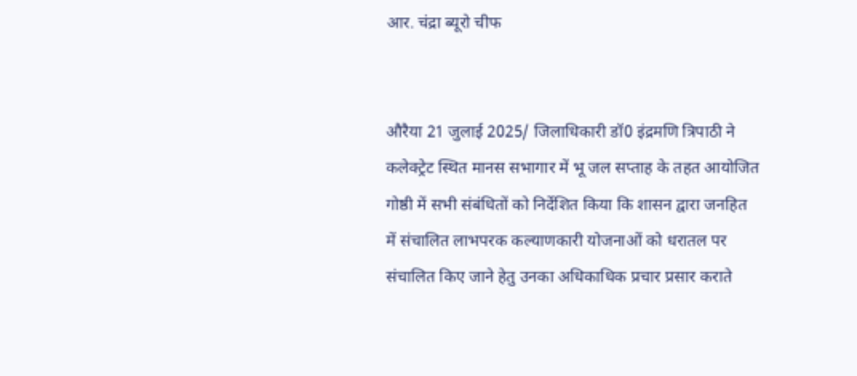आर. चंद्रा ब्यूरो चीफ


औरैया 21 जुलाई 2025/ जिलाधिकारी डॉ0 इंद्रमणि त्रिपाठी ने कलेक्ट्रेट स्थित मानस सभागार में भू जल सप्ताह के तहत आयोजित गोष्ठी में सभी संबंधितों को निर्देशित किया कि शासन द्वारा जनहित में संचालित लाभपरक कल्याणकारी योजनाओं को धरातल पर संचालित किए जाने हेतु उनका अधिकाधिक प्रचार प्रसार कराते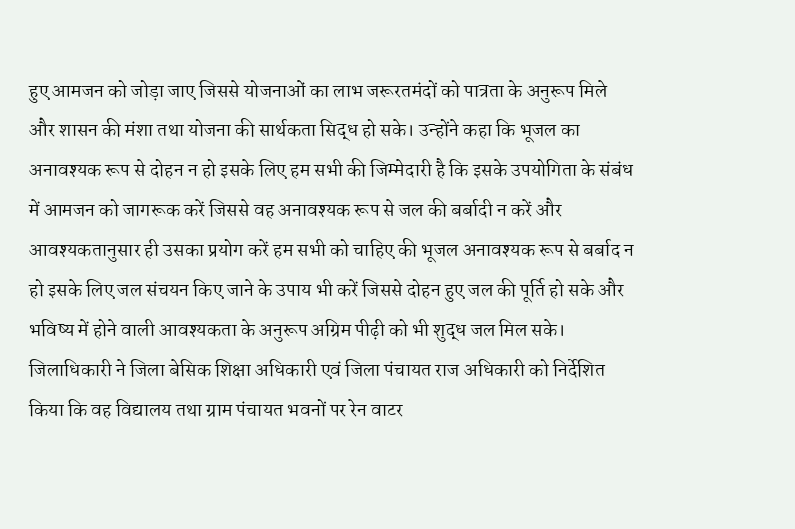हुए आमजन को जोड़ा जाए जिससे योजनाओं का लाभ जरूरतमंदों को पात्रता के अनुरूप मिले और शासन की मंशा तथा योजना की सार्थकता सिद्ध हो सके। उन्होंने कहा कि भूजल का अनावश्यक रूप से दोहन न हो इसके लिए हम सभी की जिम्मेदारी है कि इसके उपयोगिता के संबंध में आमजन को जागरूक करें जिससे वह अनावश्यक रूप से जल की बर्बादी न करें और आवश्यकतानुसार ही उसका प्रयोग करें हम सभी को चाहिए की भूजल अनावश्यक रूप से बर्बाद न हो इसके लिए जल संचयन किए जाने के उपाय भी करें जिससे दोहन हुए जल की पूर्ति हो सके और भविष्य में होने वाली आवश्यकता के अनुरूप अग्रिम पीढ़ी को भी शुद्ध जल मिल सके।
जिलाधिकारी ने जिला बेसिक शिक्षा अधिकारी एवं जिला पंचायत राज अधिकारी को निर्देशित किया कि वह विद्यालय तथा ग्राम पंचायत भवनों पर रेन वाटर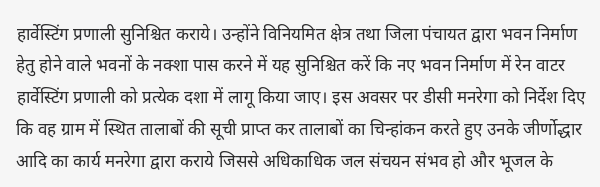हार्वेस्टिंग प्रणाली सुनिश्चित कराये। उन्होंने विनियमित क्षेत्र तथा जिला पंचायत द्वारा भवन निर्माण हेतु होने वाले भवनों के नक्शा पास करने में यह सुनिश्चित करें कि नए भवन निर्माण में रेन वाटर हार्वेस्टिंग प्रणाली को प्रत्येक दशा में लागू किया जाए। इस अवसर पर डीसी मनरेगा को निर्देश दिए कि वह ग्राम में स्थित तालाबों की सूची प्राप्त कर तालाबों का चिन्हांकन करते हुए उनके जीर्णोद्धार आदि का कार्य मनरेगा द्वारा कराये जिससे अधिकाधिक जल संचयन संभव हो और भूजल के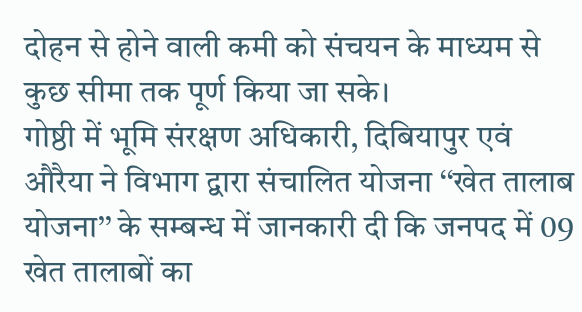दोहन से होने वाली कमी को संचयन के माध्यम से कुछ सीमा तक पूर्ण किया जा सके।
गोष्ठी में भूमि संरक्षण अधिकारी, दिबियापुर एवं औरैया ने विभाग द्वारा संचालित योजना ‘‘खेत तालाब योजना’’ के सम्बन्ध में जानकारी दी कि जनपद में 09 खेत तालाबों का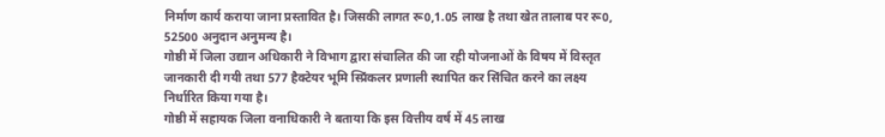निर्माण कार्य कराया जाना प्रस्तावित है। जिसकी लागत रू0,1.05 लाख है तथा खेत तालाब पर रू0, 52500 अनुदान अनुमन्य है।
गोष्ठी में जिला उद्यान अधिकारी ने विभाग द्वारा संचालित की जा रही योजनाओं के विषय में विस्तृत जानकारी दी गयी तथा 577 हैक्टेयर भूमि स्प्रिंकलर प्रणाली स्थापित कर सिंचित करने का लक्ष्य निर्धारित किया गया है।
गोष्ठी में सहायक जिला वनाधिकारी ने बताया कि इस वित्तीय वर्ष में 45 लाख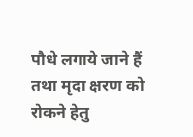पौधे लगाये जाने हैं तथा मृदा क्षरण को रोकने हेतु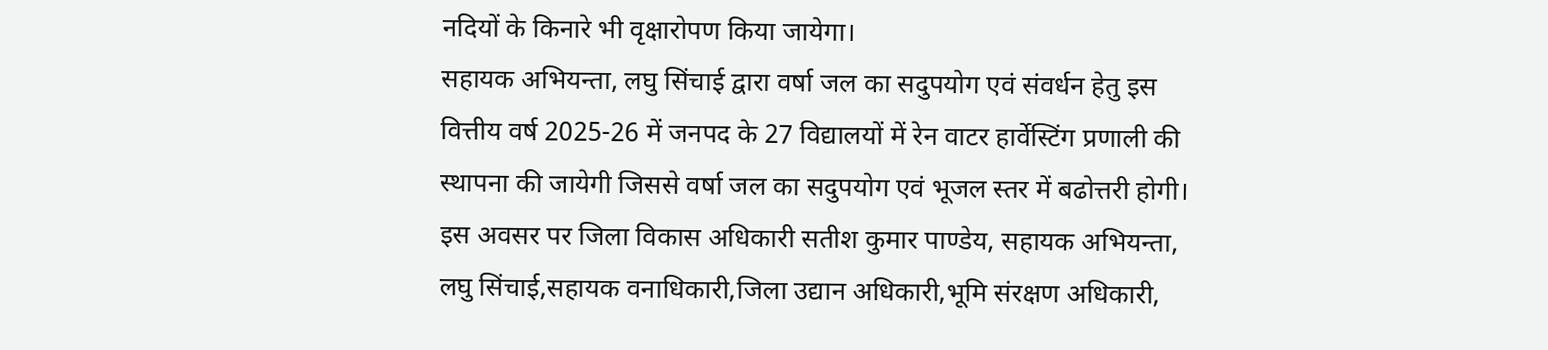नदियों के किनारे भी वृक्षारोपण किया जायेगा।
सहायक अभियन्ता, लघु सिंचाई द्वारा वर्षा जल का सदुपयोग एवं संवर्धन हेतु इस वित्तीय वर्ष 2025-26 में जनपद के 27 विद्यालयों में रेन वाटर हार्वेस्टिंग प्रणाली की स्थापना की जायेगी जिससे वर्षा जल का सदुपयोग एवं भूजल स्तर में बढोत्तरी होगी।
इस अवसर पर जिला विकास अधिकारी सतीश कुमार पाण्डेय, सहायक अभियन्ता, लघु सिंचाई,सहायक वनाधिकारी,जिला उद्यान अधिकारी,भूमि संरक्षण अधिकारी,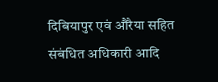दिबियापुर एवं औरैया सहित संबंधित अधिकारी आदि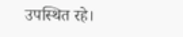उपस्थित रहे।